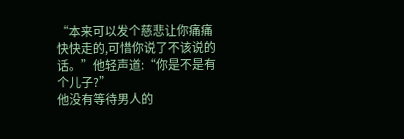“本来可以发个慈悲让你痛痛快快走的,可惜你说了不该说的话。”他轻声道:“你是不是有个儿子?”
他没有等待男人的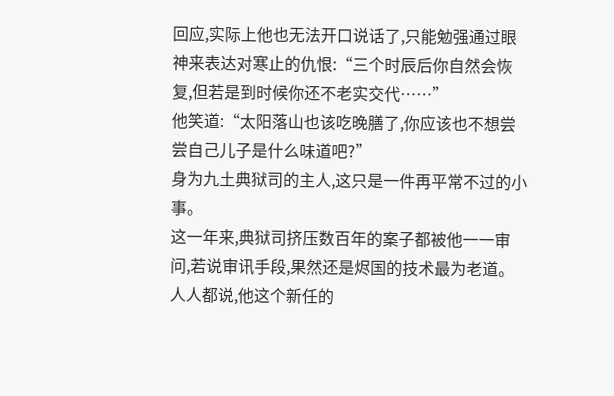回应,实际上他也无法开口说话了,只能勉强通过眼神来表达对寒止的仇恨:“三个时辰后你自然会恢复,但若是到时候你还不老实交代……”
他笑道:“太阳落山也该吃晚膳了,你应该也不想尝尝自己儿子是什么味道吧?”
身为九土典狱司的主人,这只是一件再平常不过的小事。
这一年来,典狱司挤压数百年的案子都被他一一审问,若说审讯手段,果然还是烬国的技术最为老道。
人人都说,他这个新任的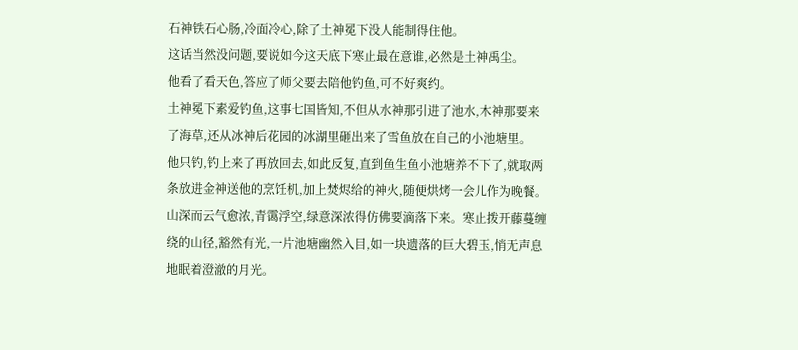石神铁石心肠,冷面冷心,除了土神冕下没人能制得住他。
这话当然没问题,要说如今这天底下寒止最在意谁,必然是土神禹尘。
他看了看天色,答应了师父要去陪他钓鱼,可不好爽约。
土神冕下素爱钓鱼,这事七国皆知,不但从水神那引进了池水,木神那要来了海草,还从冰神后花园的冰湖里砸出来了雪鱼放在自己的小池塘里。
他只钓,钓上来了再放回去,如此反复,直到鱼生鱼小池塘养不下了,就取两条放进金神送他的烹饪机,加上焚烬给的神火,随便烘烤一会儿作为晚餐。
山深而云气愈浓,青霭浮空,绿意深浓得仿佛要滴落下来。寒止拨开藤蔓缠绕的山径,豁然有光,一片池塘幽然入目,如一块遗落的巨大碧玉,悄无声息地眠着澄澈的月光。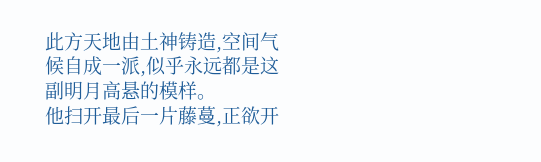此方天地由土神铸造,空间气候自成一派,似乎永远都是这副明月高悬的模样。
他扫开最后一片藤蔓,正欲开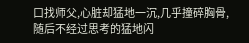口找师父,心脏却猛地一沉,几乎撞碎胸骨,随后不经过思考的猛地闪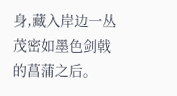身,藏入岸边一丛茂密如墨色剑戟的菖蒲之后。